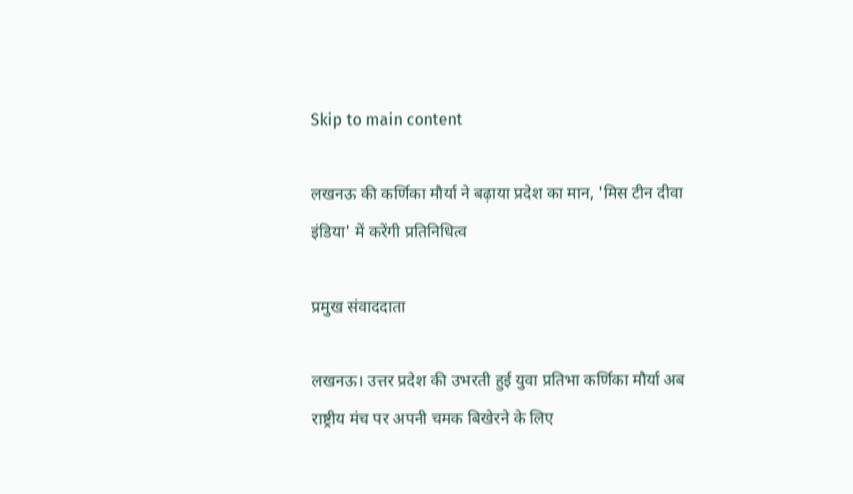Skip to main content

लखनऊ की कर्णिका मौर्या ने बढ़ाया प्रदेश का मान, 'मिस टीन दीवा इंडिया' में करेंगी प्रतिनिधित्व

प्रमुख संवाददाता

लखनऊ। उत्तर प्रदेश की उभरती हुई युवा प्रतिभा कर्णिका मौर्या अब राष्ट्रीय मंच पर अपनी चमक बिखेरने के लिए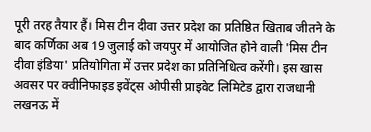पूरी तरह तैयार हैं। मिस टीन दीवा उत्तर प्रदेश का प्रतिष्ठित खिताब जीतने के बाद कर्णिका अब 19 जुलाई को जयपुर में आयोजित होने वाली 'मिस टीन दीवा इंडिया' प्रतियोगिता में उत्तर प्रदेश का प्रतिनिधित्व करेंगी। इस खास अवसर पर क्वीनिफाइड इवेंट्स ओपीसी प्राइवेट लिमिटेड द्वारा राजधानी लखनऊ में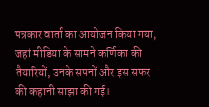पत्रकार वार्ता का आयोजन किया गया, जहां मीडिया के सामने कर्णिका की तैयारियों, उनके सपनों और इस सफर की कहानी साझा की गई।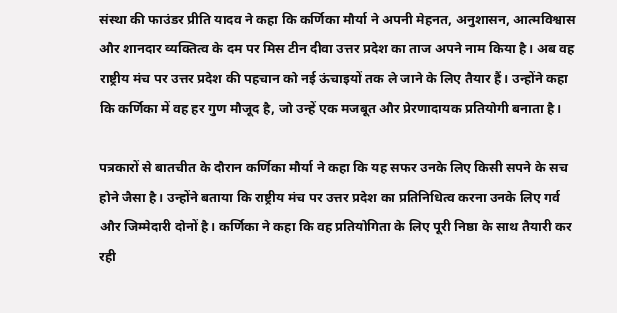संस्था की फाउंडर प्रीति यादव ने कहा कि कर्णिका मौर्या ने अपनी मेहनत, अनुशासन, आत्मविश्वास और शानदार व्यक्तित्व के दम पर मिस टीन दीवा उत्तर प्रदेश का ताज अपने नाम किया है। अब वह राष्ट्रीय मंच पर उत्तर प्रदेश की पहचान को नई ऊंचाइयों तक ले जाने के लिए तैयार हैं। उन्होंने कहा कि कर्णिका में वह हर गुण मौजूद है, जो उन्हें एक मजबूत और प्रेरणादायक प्रतियोगी बनाता है।

पत्रकारों से बातचीत के दौरान कर्णिका मौर्या ने कहा कि यह सफर उनके लिए किसी सपने के सच होने जैसा है। उन्होंने बताया कि राष्ट्रीय मंच पर उत्तर प्रदेश का प्रतिनिधित्व करना उनके लिए गर्व और जिम्मेदारी दोनों है। कर्णिका ने कहा कि वह प्रतियोगिता के लिए पूरी निष्ठा के साथ तैयारी कर रही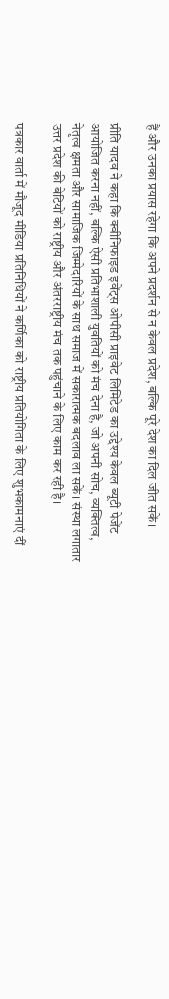हैं और उनका प्रयास रहेगा कि अपने प्रदर्शन से न केवल प्रदेश, बल्कि पूरे देश का दिल जीत सकें।

प्रीति यादव ने कहा कि क्वीनिफाइड इवेंट्स ओपीसी प्राइवेट लिमिटेड का उद्देश्य केवल ब्यूटी पेजेंट आयोजित करना नहीं, बल्कि ऐसी प्रतिभाशाली युवतियों को मंच देना है, जो अपनी सोच, व्यक्तित्व, नेतृत्व क्षमता और सामाजिक जिम्मेदारियों के साथ समाज में सकारात्मक बदलाव ला सकें। संस्था लगातार उत्तर प्रदेश की बेटियों को राष्ट्रीय और अंतरराष्ट्रीय मंच तक पहुंचाने के लिए काम कर रही है।

पत्रकार वार्ता में मौजूद मीडिया प्रतिनिधियों ने कर्णिका को राष्ट्रीय प्रतियोगिता के लिए शुभकामनाएं दीं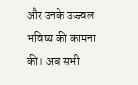और उनके उज्ज्वल भविष्य की कामना की। अब सभी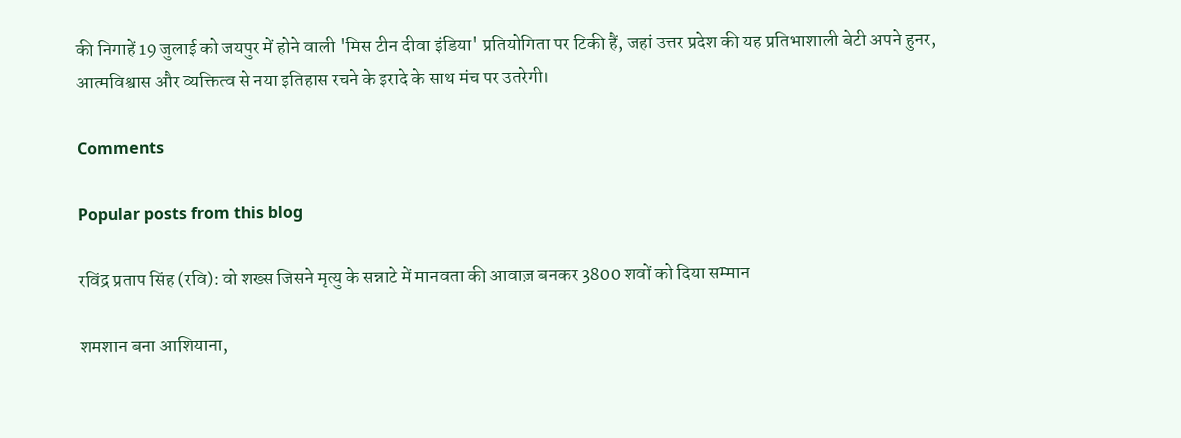की निगाहें 19 जुलाई को जयपुर में होने वाली 'मिस टीन दीवा इंडिया' प्रतियोगिता पर टिकी हैं, जहां उत्तर प्रदेश की यह प्रतिभाशाली बेटी अपने हुनर, आत्मविश्वास और व्यक्तित्व से नया इतिहास रचने के इरादे के साथ मंच पर उतरेगी।

Comments

Popular posts from this blog

रविंद्र प्रताप सिंह (रवि): वो शख्स जिसने मृत्यु के सन्नाटे में मानवता की आवाज़ बनकर 3800 शवों को दिया सम्मान

शमशान बना आशियाना,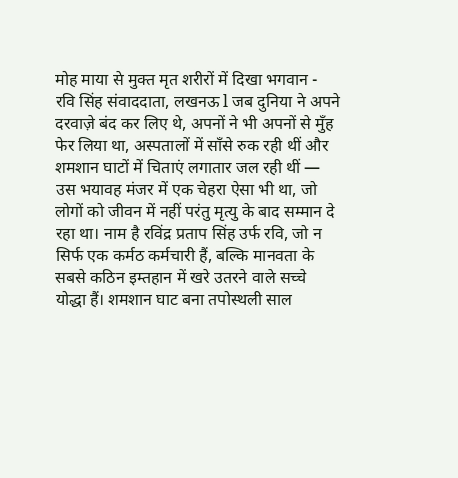मोह माया से मुक्त मृत शरीरों में दिखा भगवान - रवि सिंह संवाददाता, लखनऊ l जब दुनिया ने अपने दरवाज़े बंद कर लिए थे, अपनों ने भी अपनों से मुँह फेर लिया था, अस्पतालों में साँसे रुक रही थीं और शमशान घाटों में चिताएं लगातार जल रही थीं — उस भयावह मंजर में एक चेहरा ऐसा भी था, जो लोगों को जीवन में नहीं परंतु मृत्यु के बाद सम्मान दे रहा था। नाम है रविंद्र प्रताप सिंह उर्फ रवि, जो न सिर्फ एक कर्मठ कर्मचारी हैं, बल्कि मानवता के सबसे कठिन इम्तहान में खरे उतरने वाले सच्चे योद्धा हैं। शमशान घाट बना तपोस्थली साल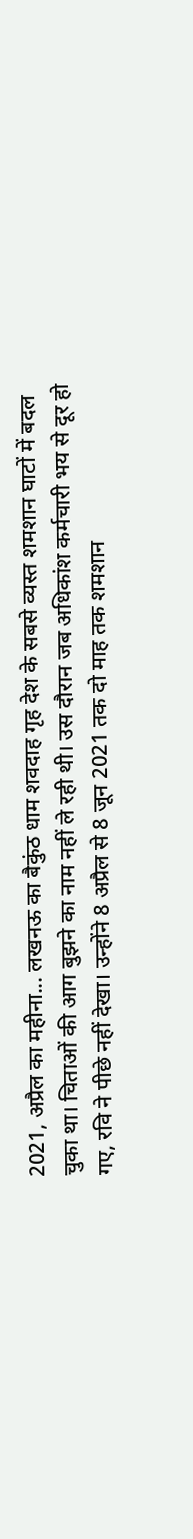2021, अप्रैल का महीना... लखनऊ का बैकुंठ धाम शवदाह गृह देश के सबसे व्यस्त शमशान घाटों में बदल चुका था। चिताओं की आग बुझने का नाम नहीं ले रही थी। उस दौरान जब अधिकांश कर्मचारी भय से दूर हो गए, रवि ने पीछे नहीं देखा। उन्होंने 8 अप्रैल से 8 जून 2021 तक दो माह तक शमशान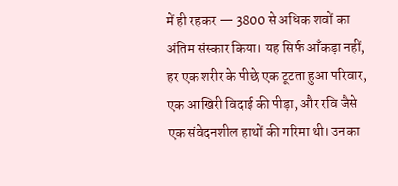में ही रहकर — 3800 से अधिक शवों का अंतिम संस्कार किया। यह सिर्फ आँकड़ा नहीं, हर एक शरीर के पीछे एक टूटता हुआ परिवार, एक आखिरी विदाई की पीड़ा, और रवि जैसे एक संवेदनशील हाथों की गरिमा थी। उनका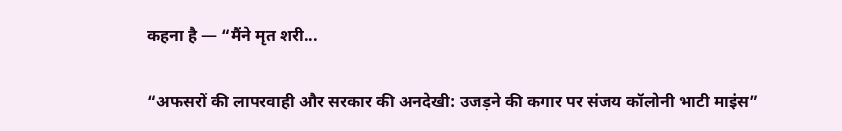कहना है — “मैंने मृत शरी...

“अफसरों की लापरवाही और सरकार की अनदेखी: उजड़ने की कगार पर संजय कॉलोनी भाटी माइंस”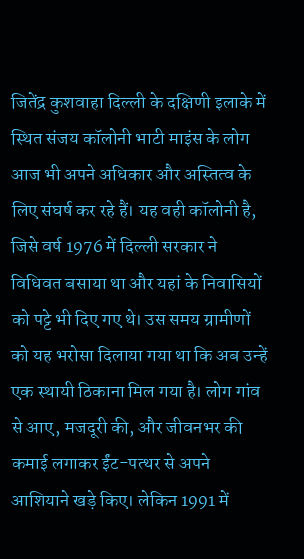जितेंद्र कुशवाहा दिल्ली के दक्षिणी इलाके में स्थित संजय कॉलोनी भाटी माइंस के लोग आज भी अपने अधिकार और अस्तित्व के लिए संघर्ष कर रहे हैं। यह वही कॉलोनी है, जिसे वर्ष 1976 में दिल्ली सरकार ने विधिवत बसाया था और यहां के निवासियों को पट्टे भी दिए गए थे। उस समय ग्रामीणों को यह भरोसा दिलाया गया था कि अब उन्हें एक स्थायी ठिकाना मिल गया है। लोग गांव से आए, मजदूरी की, और जीवनभर की कमाई लगाकर ईंट-पत्थर से अपने आशियाने खड़े किए। लेकिन 1991 में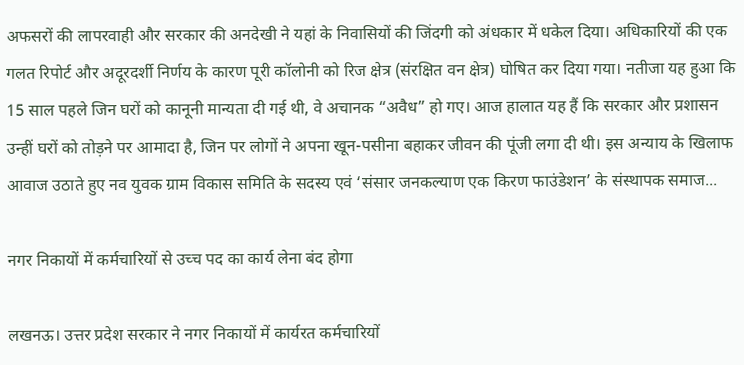अफसरों की लापरवाही और सरकार की अनदेखी ने यहां के निवासियों की जिंदगी को अंधकार में धकेल दिया। अधिकारियों की एक गलत रिपोर्ट और अदूरदर्शी निर्णय के कारण पूरी कॉलोनी को रिज क्षेत्र (संरक्षित वन क्षेत्र) घोषित कर दिया गया। नतीजा यह हुआ कि 15 साल पहले जिन घरों को कानूनी मान्यता दी गई थी, वे अचानक “अवैध” हो गए। आज हालात यह हैं कि सरकार और प्रशासन उन्हीं घरों को तोड़ने पर आमादा है, जिन पर लोगों ने अपना खून-पसीना बहाकर जीवन की पूंजी लगा दी थी। इस अन्याय के खिलाफ आवाज उठाते हुए नव युवक ग्राम विकास समिति के सदस्य एवं ‘संसार जनकल्याण एक किरण फाउंडेशन’ के संस्थापक समाज...

नगर निकायों में कर्मचारियों से उच्च पद का कार्य लेना बंद होगा

लखनऊ। उत्तर प्रदेश सरकार ने नगर निकायों में कार्यरत कर्मचारियों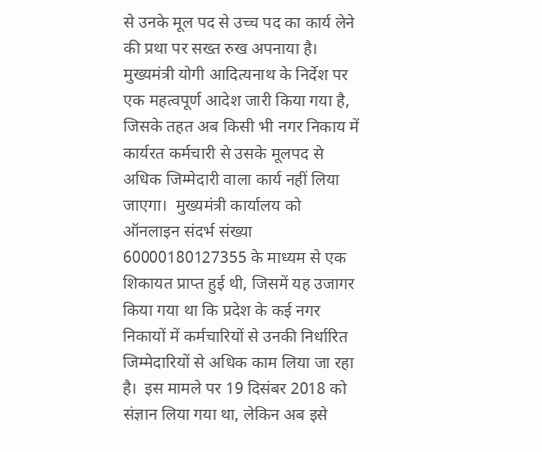से उनके मूल पद से उच्च पद का कार्य लेने की प्रथा पर सख्त रुख अपनाया है। मुख्यमंत्री योगी आदित्यनाथ के निर्देश पर एक महत्वपूर्ण आदेश जारी किया गया है, जिसके तहत अब किसी भी नगर निकाय में कार्यरत कर्मचारी से उसके मूलपद से अधिक जिम्मेदारी वाला कार्य नहीं लिया जाएगा।  मुख्यमंत्री कार्यालय को ऑनलाइन संदर्भ संख्या 60000180127355 के माध्यम से एक शिकायत प्राप्त हुई थी, जिसमें यह उजागर किया गया था कि प्रदेश के कई नगर निकायों में कर्मचारियों से उनकी निर्धारित जिम्मेदारियों से अधिक काम लिया जा रहा है।  इस मामले पर 19 दिसंबर 2018 को संज्ञान लिया गया था, लेकिन अब इसे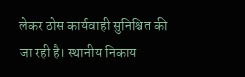लेकर ठोस कार्यवाही सुनिश्चित की जा रही है। स्थानीय निकाय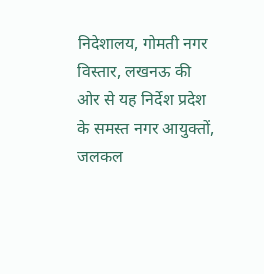निदेशालय, गोमती नगर विस्तार, लखनऊ की ओर से यह निर्देश प्रदेश के समस्त नगर आयुक्तों, जलकल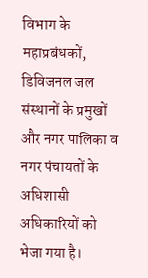विभाग के महाप्रबंधकों, डिविजनल जल संस्थानों के प्रमुखों और नगर पालिका व नगर पंचायतों के अधिशासी अधिकारियों को भेजा गया है।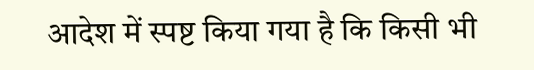आदेश में स्पष्ट किया गया है कि किसी भी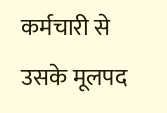कर्मचारी से उसके मूलपद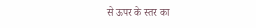से ऊपर के स्तर का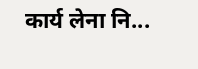कार्य लेना नि...